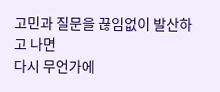고민과 질문을 끊임없이 발산하고 나면
다시 무언가에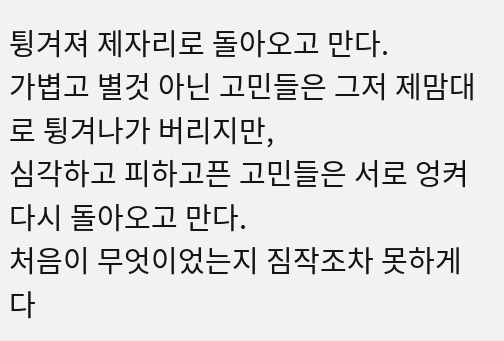튕겨져 제자리로 돌아오고 만다.
가볍고 별것 아닌 고민들은 그저 제맘대로 튕겨나가 버리지만,
심각하고 피하고픈 고민들은 서로 엉켜 다시 돌아오고 만다.
처음이 무엇이었는지 짐작조차 못하게 다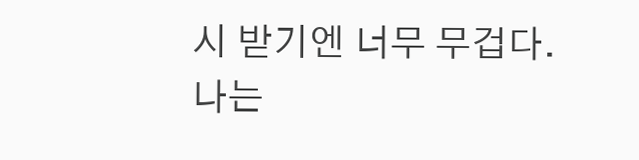시 받기엔 너무 무겁다.
나는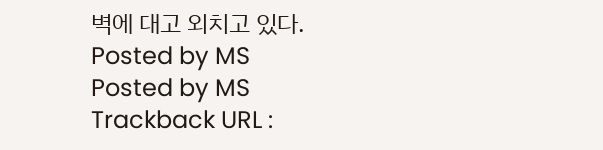벽에 대고 외치고 있다.
Posted by MS
Posted by MS
Trackback URL :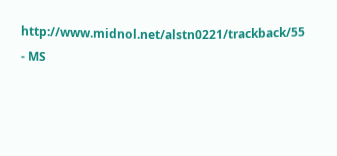http://www.midnol.net/alstn0221/trackback/55
- MS